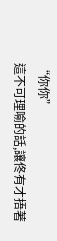“你你”
這不可理喻的話,讓佟有才捂著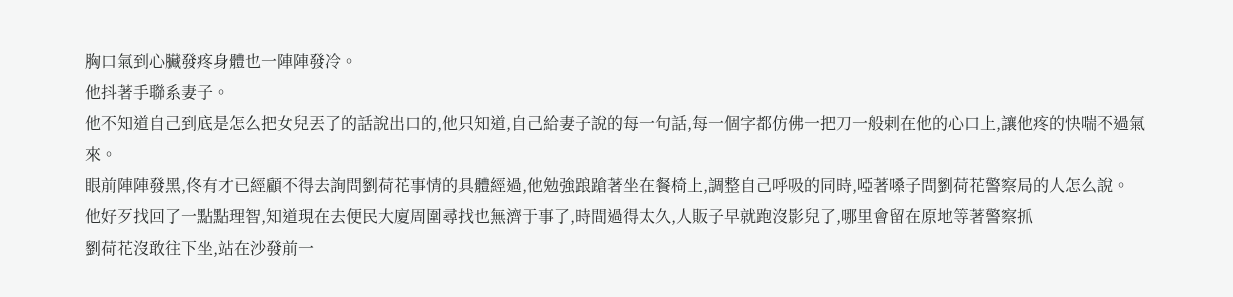胸口氣到心臟發疼身體也一陣陣發冷。
他抖著手聯系妻子。
他不知道自己到底是怎么把女兒丟了的話說出口的,他只知道,自己給妻子說的每一句話,每一個字都仿佛一把刀一般剌在他的心口上,讓他疼的快喘不過氣來。
眼前陣陣發黑,佟有才已經顧不得去詢問劉荷花事情的具體經過,他勉強踉蹌著坐在餐椅上,調整自己呼吸的同時,啞著嗓子問劉荷花警察局的人怎么說。
他好歹找回了一點點理智,知道現在去便民大廈周圍尋找也無濟于事了,時間過得太久,人販子早就跑沒影兒了,哪里會留在原地等著警察抓
劉荷花沒敢往下坐,站在沙發前一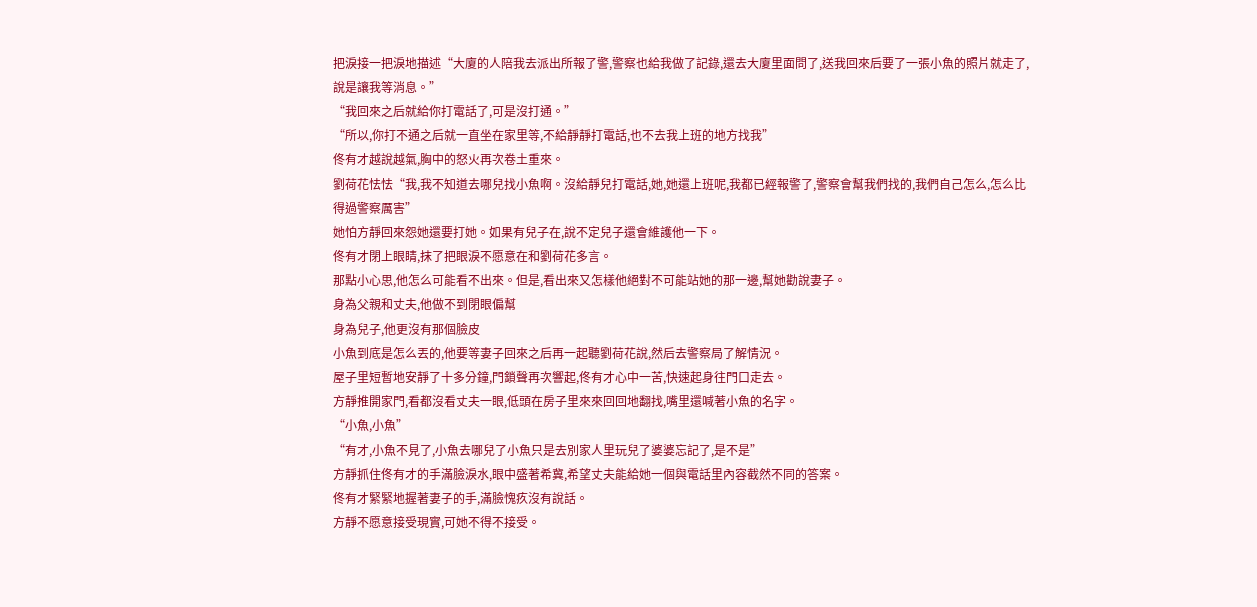把淚接一把淚地描述“大廈的人陪我去派出所報了警,警察也給我做了記錄,還去大廈里面問了,送我回來后要了一張小魚的照片就走了,說是讓我等消息。”
“我回來之后就給你打電話了,可是沒打通。”
“所以,你打不通之后就一直坐在家里等,不給靜靜打電話,也不去我上班的地方找我”
佟有才越說越氣,胸中的怒火再次卷土重來。
劉荷花怯怯“我,我不知道去哪兒找小魚啊。沒給靜兒打電話,她,她還上班呢,我都已經報警了,警察會幫我們找的,我們自己怎么,怎么比得過警察厲害”
她怕方靜回來怨她還要打她。如果有兒子在,說不定兒子還會維護他一下。
佟有才閉上眼睛,抹了把眼淚不愿意在和劉荷花多言。
那點小心思,他怎么可能看不出來。但是,看出來又怎樣他絕對不可能站她的那一邊,幫她勸說妻子。
身為父親和丈夫,他做不到閉眼偏幫
身為兒子,他更沒有那個臉皮
小魚到底是怎么丟的,他要等妻子回來之后再一起聽劉荷花說,然后去警察局了解情況。
屋子里短暫地安靜了十多分鐘,門鎖聲再次響起,佟有才心中一苦,快速起身往門口走去。
方靜推開家門,看都沒看丈夫一眼,低頭在房子里來來回回地翻找,嘴里還喊著小魚的名字。
“小魚,小魚”
“有才,小魚不見了,小魚去哪兒了小魚只是去別家人里玩兒了婆婆忘記了,是不是”
方靜抓住佟有才的手滿臉淚水,眼中盛著希冀,希望丈夫能給她一個與電話里內容截然不同的答案。
佟有才緊緊地握著妻子的手,滿臉愧疚沒有說話。
方靜不愿意接受現實,可她不得不接受。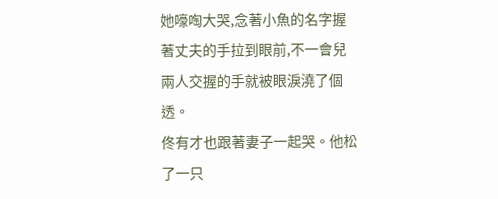她嚎啕大哭,念著小魚的名字握著丈夫的手拉到眼前,不一會兒兩人交握的手就被眼淚澆了個透。
佟有才也跟著妻子一起哭。他松了一只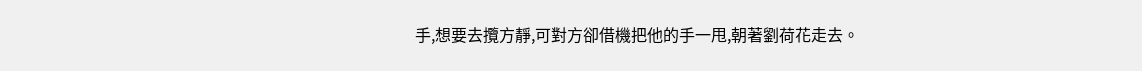手,想要去攬方靜,可對方卻借機把他的手一甩,朝著劉荷花走去。